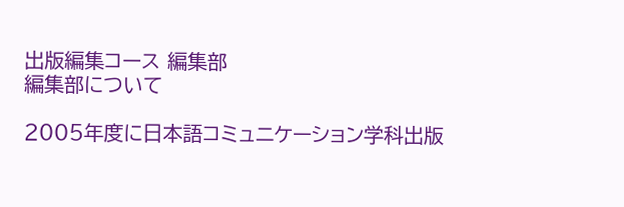出版編集コース 編集部
編集部について

2005年度に日本語コミュニケーション学科出版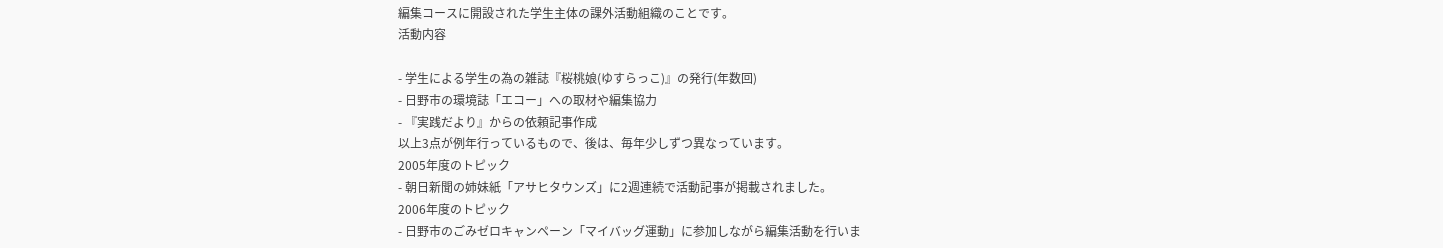編集コースに開設された学生主体の課外活動組織のことです。
活動内容

- 学生による学生の為の雑誌『桜桃娘(ゆすらっこ)』の発行(年数回)
- 日野市の環境誌「エコー」への取材や編集協力
- 『実践だより』からの依頼記事作成
以上3点が例年行っているもので、後は、毎年少しずつ異なっています。
2005年度のトピック
- 朝日新聞の姉妹紙「アサヒタウンズ」に2週連続で活動記事が掲載されました。
2006年度のトピック
- 日野市のごみゼロキャンペーン「マイバッグ運動」に参加しながら編集活動を行いま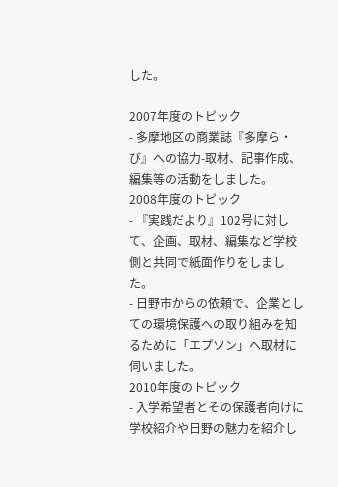した。

2007年度のトピック
- 多摩地区の商業誌『多摩ら・び』への協力-取材、記事作成、編集等の活動をしました。
2008年度のトピック
- 『実践だより』102号に対して、企画、取材、編集など学校側と共同で紙面作りをしました。
- 日野市からの依頼で、企業としての環境保護への取り組みを知るために「エプソン」へ取材に伺いました。
2010年度のトピック
- 入学希望者とその保護者向けに学校紹介や日野の魅力を紹介し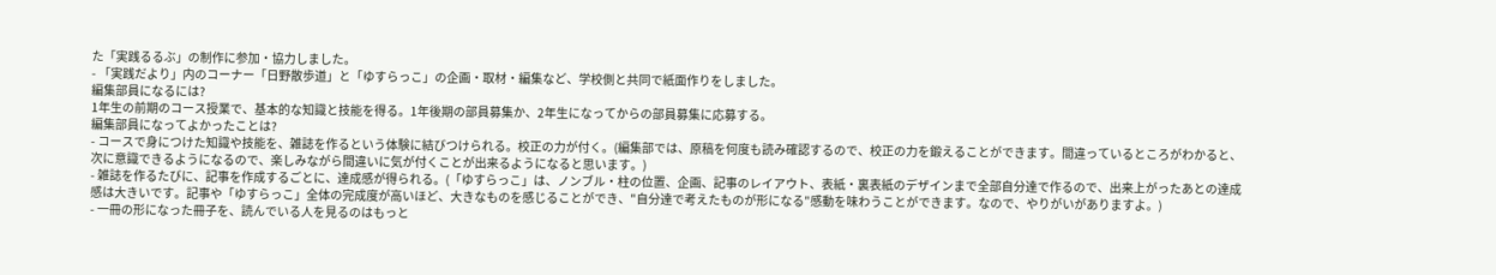た「実践るるぶ」の制作に参加・協力しました。
- 「実践だより」内のコーナー「日野散歩道」と「ゆすらっこ」の企画・取材・編集など、学校側と共同で紙面作りをしました。
編集部員になるには?
1年生の前期のコース授業で、基本的な知識と技能を得る。1年後期の部員募集か、2年生になってからの部員募集に応募する。
編集部員になってよかったことは?
- コースで身につけた知識や技能を、雑誌を作るという体験に結びつけられる。校正の力が付く。(編集部では、原稿を何度も読み確認するので、校正の力を鍛えることができます。間違っているところがわかると、次に意識できるようになるので、楽しみながら間違いに気が付くことが出来るようになると思います。)
- 雑誌を作るたびに、記事を作成するごとに、達成感が得られる。(「ゆすらっこ」は、ノンブル・柱の位置、企画、記事のレイアウト、表紙・裏表紙のデザインまで全部自分達で作るので、出来上がったあとの達成感は大きいです。記事や「ゆすらっこ」全体の完成度が高いほど、大きなものを感じることができ、"自分達で考えたものが形になる"感動を味わうことができます。なので、やりがいがありますよ。)
- 一冊の形になった冊子を、読んでいる人を見るのはもっと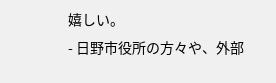嬉しい。
- 日野市役所の方々や、外部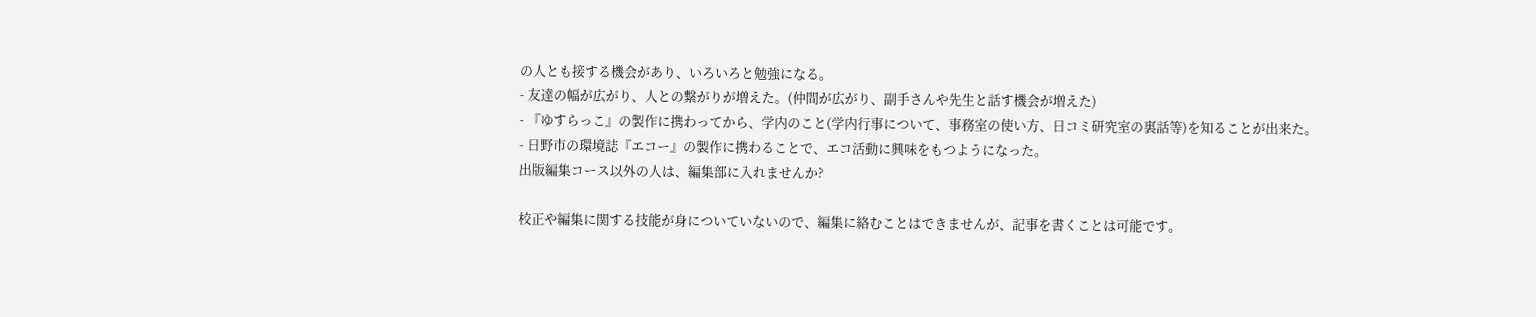の人とも接する機会があり、いろいろと勉強になる。
- 友達の幅が広がり、人との繋がりが増えた。(仲間が広がり、副手さんや先生と話す機会が増えた)
- 『ゆすらっこ』の製作に携わってから、学内のこと(学内行事について、事務室の使い方、日コミ研究室の裏話等)を知ることが出来た。
- 日野市の環境誌『エコー』の製作に携わることで、エコ活動に興味をもつようになった。
出版編集コース以外の人は、編集部に入れませんか?

校正や編集に関する技能が身についていないので、編集に絡むことはできませんが、記事を書くことは可能です。